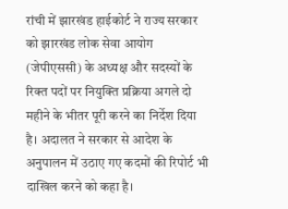रांची में झारखंड हाईकोर्ट ने राज्य सरकार को झारखंड लोक सेवा आयोग (जेपीएससी) के अध्यक्ष और सदस्यों के रिक्त पदों पर नियुक्ति प्रक्रिया अगले दो महीने के भीतर पूरी करने का निर्देश दिया है। अदालत ने सरकार से आदेश के अनुपालन में उठाए गए कदमों की रिपोर्ट भी दाखिल करने को कहा है।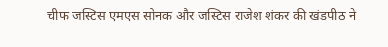चीफ जस्टिस एमएस सोनक और जस्टिस राजेश शंकर की खंडपीठ ने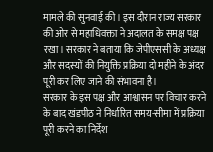मामले की सुनवाई की। इस दौरान राज्य सरकार की ओर से महाधिवक्ता ने अदालत के समक्ष पक्ष रखा। सरकार ने बताया कि जेपीएससी के अध्यक्ष और सदस्यों की नियुक्ति प्रक्रिया दो महीने के अंदर पूरी कर लिए जाने की संभावना है।
सरकार के इस पक्ष और आश्वासन पर विचार करने के बाद खंडपीठ ने निर्धारित समय-सीमा में प्रक्रिया पूरी करने का निर्देश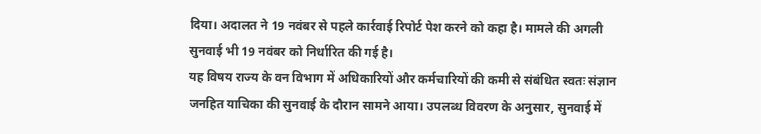दिया। अदालत ने 19 नवंबर से पहले कार्रवाई रिपोर्ट पेश करने को कहा है। मामले की अगली सुनवाई भी 19 नवंबर को निर्धारित की गई है।
यह विषय राज्य के वन विभाग में अधिकारियों और कर्मचारियों की कमी से संबंधित स्वतः संज्ञान जनहित याचिका की सुनवाई के दौरान सामने आया। उपलब्ध विवरण के अनुसार, सुनवाई में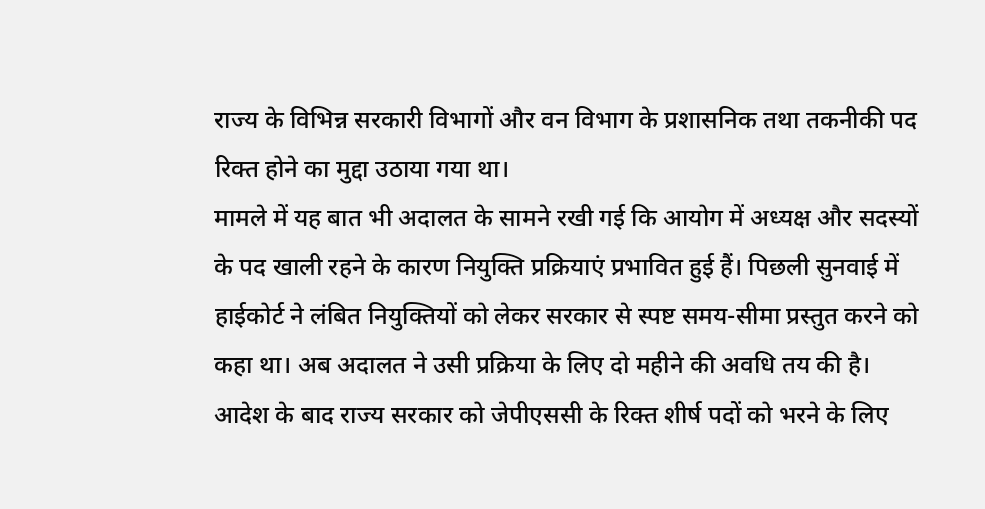राज्य के विभिन्न सरकारी विभागों और वन विभाग के प्रशासनिक तथा तकनीकी पद रिक्त होने का मुद्दा उठाया गया था।
मामले में यह बात भी अदालत के सामने रखी गई कि आयोग में अध्यक्ष और सदस्यों के पद खाली रहने के कारण नियुक्ति प्रक्रियाएं प्रभावित हुई हैं। पिछली सुनवाई में हाईकोर्ट ने लंबित नियुक्तियों को लेकर सरकार से स्पष्ट समय-सीमा प्रस्तुत करने को कहा था। अब अदालत ने उसी प्रक्रिया के लिए दो महीने की अवधि तय की है।
आदेश के बाद राज्य सरकार को जेपीएससी के रिक्त शीर्ष पदों को भरने के लिए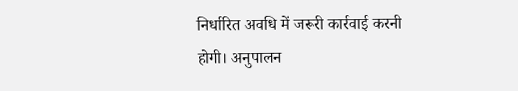निर्धारित अवधि में जरूरी कार्रवाई करनी होगी। अनुपालन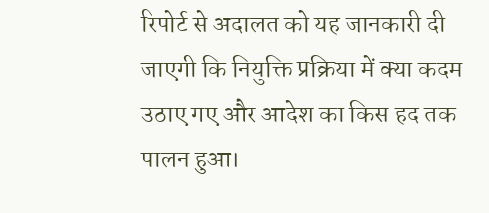रिपोर्ट से अदालत को यह जानकारी दी जाएगी कि नियुक्ति प्रक्रिया में क्या कदम उठाए गए और आदेश का किस हद तक पालन हुआ।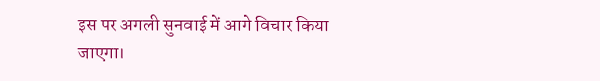इस पर अगली सुनवाई में आगे विचार किया जाएगा।